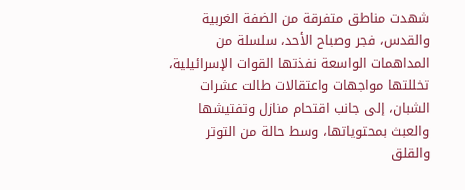شهدت مناطق متفرقة من الضفة الغربية والقدس، فجر وصباح الأحد، سلسلة من المداهمات الواسعة نفذتها القوات الإسرائيلية، تخللتها مواجهات واعتقالات طالت عشرات الشبان، إلى جانب اقتحام منازل وتفتيشها والعبث بمحتوياتها، وسط حالة من التوتر والقلق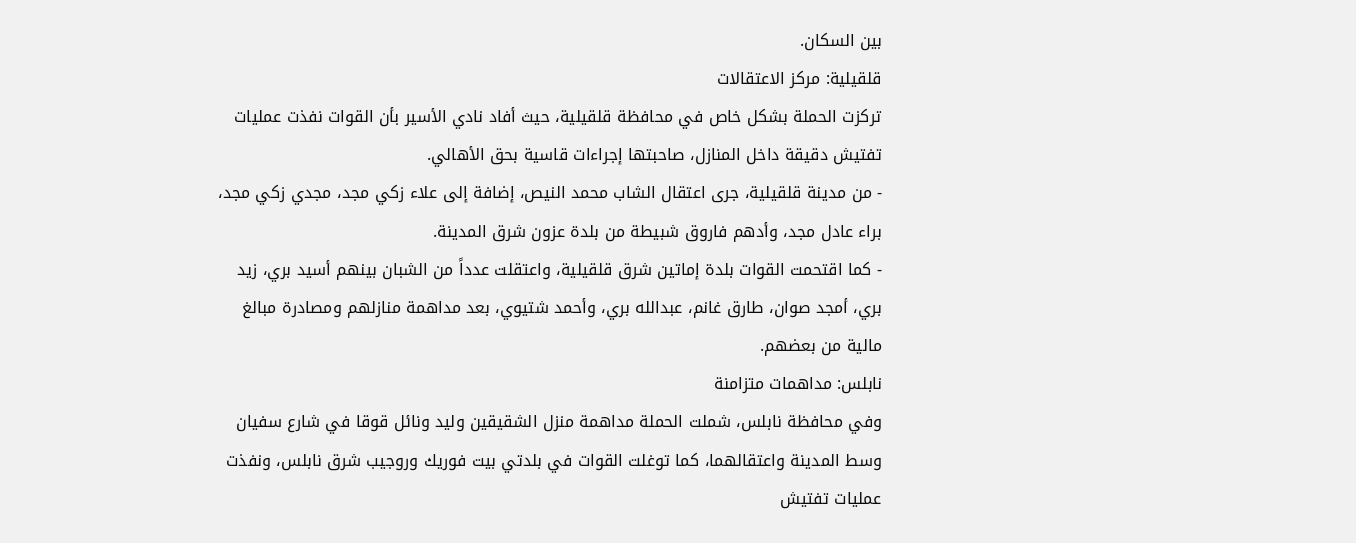بين السكان.
قلقيلية: مركز الاعتقالات
تركزت الحملة بشكل خاص في محافظة قلقيلية، حيث أفاد نادي الأسير بأن القوات نفذت عمليات تفتيش دقيقة داخل المنازل، صاحبتها إجراءات قاسية بحق الأهالي.
- من مدينة قلقيلية، جرى اعتقال الشاب محمد النيص، إضافة إلى علاء زكي مجد، مجدي زكي مجد، براء عادل مجد، وأدهم فاروق شبيطة من بلدة عزون شرق المدينة.
- كما اقتحمت القوات بلدة إماتين شرق قلقيلية، واعتقلت عدداً من الشبان بينهم أسيد بري، زيد بري، أمجد صوان، طارق غانم، عبدالله بري، وأحمد شتيوي، بعد مداهمة منازلهم ومصادرة مبالغ مالية من بعضهم.
نابلس: مداهمات متزامنة
وفي محافظة نابلس، شملت الحملة مداهمة منزل الشقيقين وليد ونائل قوقا في شارع سفيان وسط المدينة واعتقالهما، كما توغلت القوات في بلدتي بيت فوريك وروجيب شرق نابلس، ونفذت عمليات تفتيش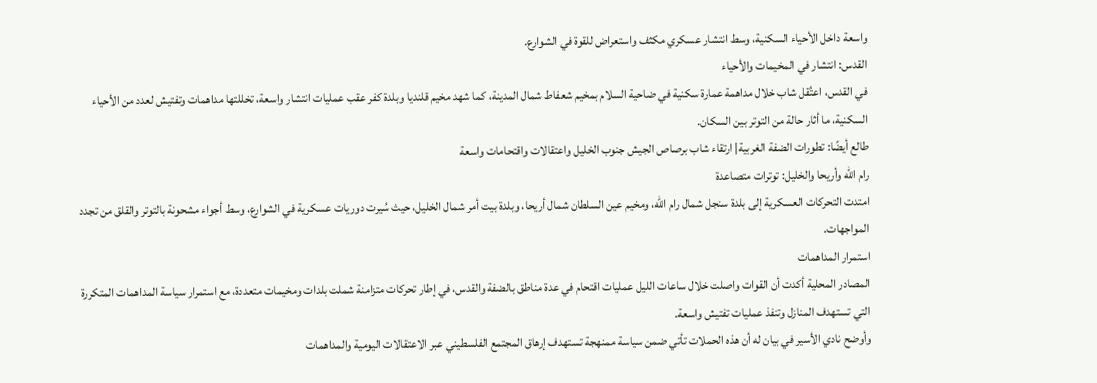واسعة داخل الأحياء السكنية، وسط انتشار عسكري مكثف واستعراض للقوة في الشوارع.
القدس: انتشار في المخيمات والأحياء
في القدس، اعتُقل شاب خلال مداهمة عمارة سكنية في ضاحية السلام بمخيم شعفاط شمال المدينة، كما شهد مخيم قلنديا وبلدة كفر عقب عمليات انتشار واسعة، تخللتها مداهمات وتفتيش لعدد من الأحياء السكنية، ما أثار حالة من التوتر بين السكان.
طالع أيضًا: تطورات الضفة الغربية| ارتقاء شاب برصاص الجيش جنوب الخليل واعتقالات واقتحامات واسعة
رام الله وأريحا والخليل: توترات متصاعدة
امتدت التحركات العسكرية إلى بلدة سنجل شمال رام الله، ومخيم عين السلطان شمال أريحا، وبلدة بيت أمر شمال الخليل، حيث سُيرت دوريات عسكرية في الشوارع، وسط أجواء مشحونة بالتوتر والقلق من تجدد المواجهات.
استمرار المداهمات
المصادر المحلية أكدت أن القوات واصلت خلال ساعات الليل عمليات اقتحام في عدة مناطق بالضفة والقدس، في إطار تحركات متزامنة شملت بلدات ومخيمات متعددة، مع استمرار سياسة المداهمات المتكررة التي تستهدف المنازل وتنفذ عمليات تفتيش واسعة.
وأوضح نادي الأسير في بيان له أن هذه الحملات تأتي ضمن سياسة ممنهجة تستهدف إرهاق المجتمع الفلسطيني عبر الاعتقالات اليومية والمداهمات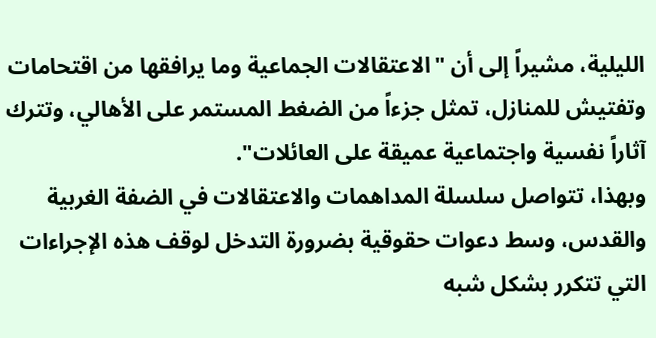الليلية، مشيراً إلى أن "الاعتقالات الجماعية وما يرافقها من اقتحامات وتفتيش للمنازل، تمثل جزءاً من الضغط المستمر على الأهالي، وتترك آثاراً نفسية واجتماعية عميقة على العائلات".
وبهذا، تتواصل سلسلة المداهمات والاعتقالات في الضفة الغربية والقدس، وسط دعوات حقوقية بضرورة التدخل لوقف هذه الإجراءات التي تتكرر بشكل شبه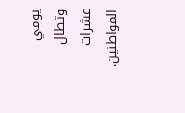يومي وتطال عشرات المواطنين.